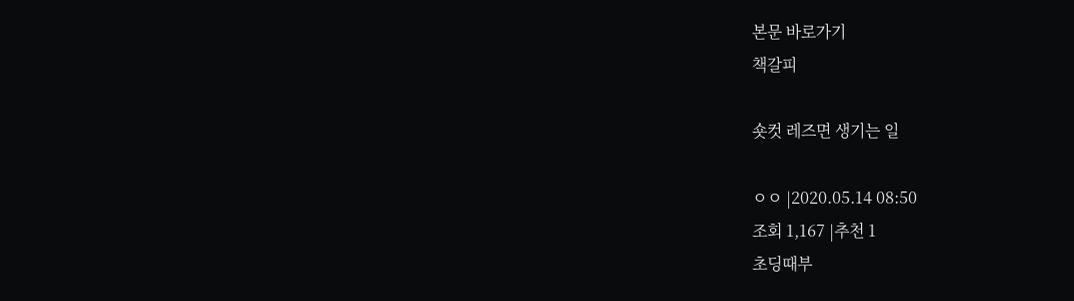본문 바로가기
책갈피

숏컷 레즈면 생기는 일

ㅇㅇ |2020.05.14 08:50
조회 1,167 |추천 1
초딩때부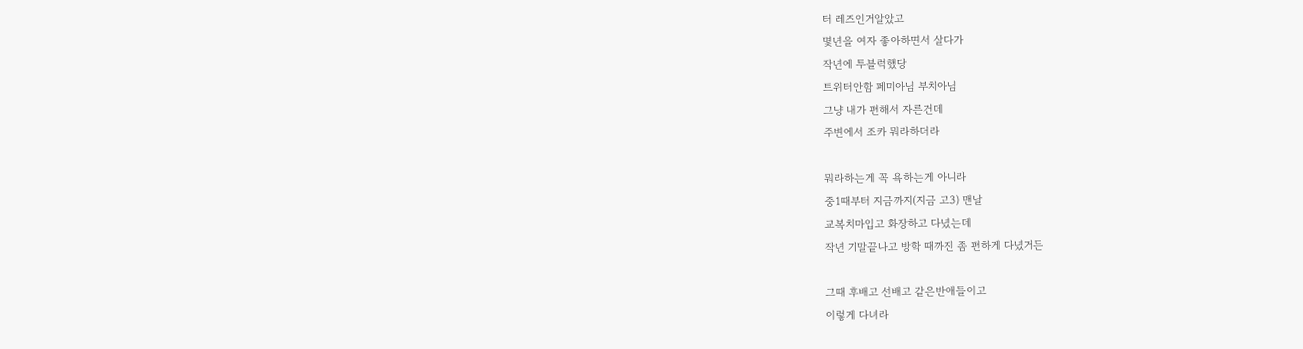터 레즈인거알았고
몇년을 여자 좋아하면서 살다가
작년에 투블럭했당
트위터안함 페미아님 부치아님
그냥 내가 편해서 자른건데
주변에서 조카 뭐라하더라

뭐라하는게 꼭 욕하는게 아니라
중1때부터 지금까지(지금 고3) 맨날
교복치마입고 화장하고 다녔는데
작년 기말끝나고 방학 때까진 좀 편하게 다녔거든

그때 후배고 선배고 같은반애들이고
이렇게 다녀라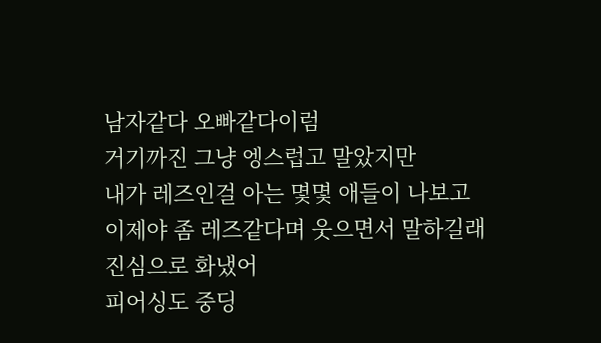남자같다 오빠같다이럼
거기까진 그냥 엥스럽고 말았지만
내가 레즈인걸 아는 몇몇 애들이 나보고
이제야 좀 레즈같다며 웃으면서 말하길래
진심으로 화냈어
피어싱도 중딩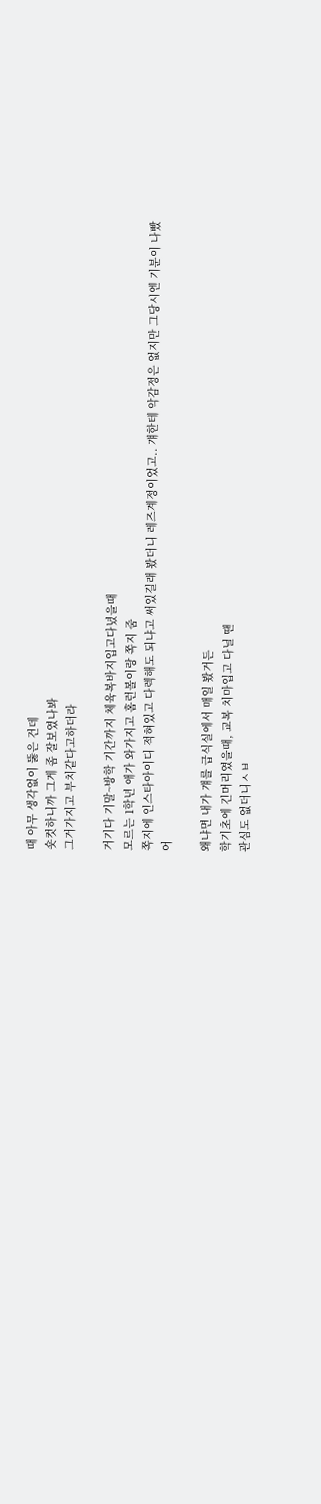때 아무 생각없이 뚫은 건데
숏컷하니까 그게 좀 잘보였나봐
그거가지고 부치같다고하더라

거기다 기말~방학 기간까지 체육복바지입고다녔을때
모르는 1학년 애가 와가지고 홈런볼이랑 쪽지 줌
쪽지에 인스타아이디 적혀있고 다렉해도 되냐고 써있길래 봤더니 레즈계정이었고.. 걔한테 악감정은 없지만 그당시엔 기분이 나빴어

왜냐면 내가 걔를 급식실에서 매일 봤거든
학기초에 긴머리였을때, 교복 치마입고 다닐 땐
관심도 없더니ㅅㅂ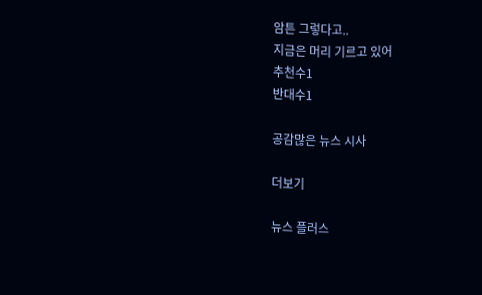암튼 그렇다고..
지금은 머리 기르고 있어
추천수1
반대수1

공감많은 뉴스 시사

더보기

뉴스 플러스